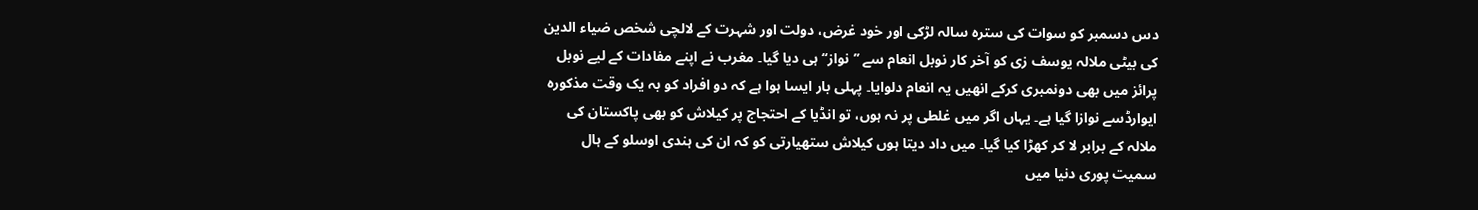دس دسمبر کو سوات کی سترہ سالہ لڑکی اور خود غرض، دولت اور شہرت کے لالچی شخص ضیاء الدین کی بیٹی ملالہ یوسف زی کو آخر کار نوبل انعام سے ’’نواز‘‘ ہی دیا گیا۔ مغرب نے اپنے مفادات کے لیے نوبل پرائز میں بھی دونمبری کرکے انھیں یہ انعام دلوایا۔ پہلی بار ایسا ہوا ہے کہ دو افراد کو بہ یک وقت مذکورہ ایوارڈسے نوازا گیا ہے۔ یہاں اگر میں غلطی پر نہ ہوں، تو انڈیا کے احتجاج پر کیلاش کو بھی پاکستان کی ملالہ کے برابر لا کر کھڑا کیا گیا۔ میں داد دیتا ہوں کیلاش ستھیارتی کو کہ ان کی ہندی اوسلو کے ہال سمیت پوری دنیا میں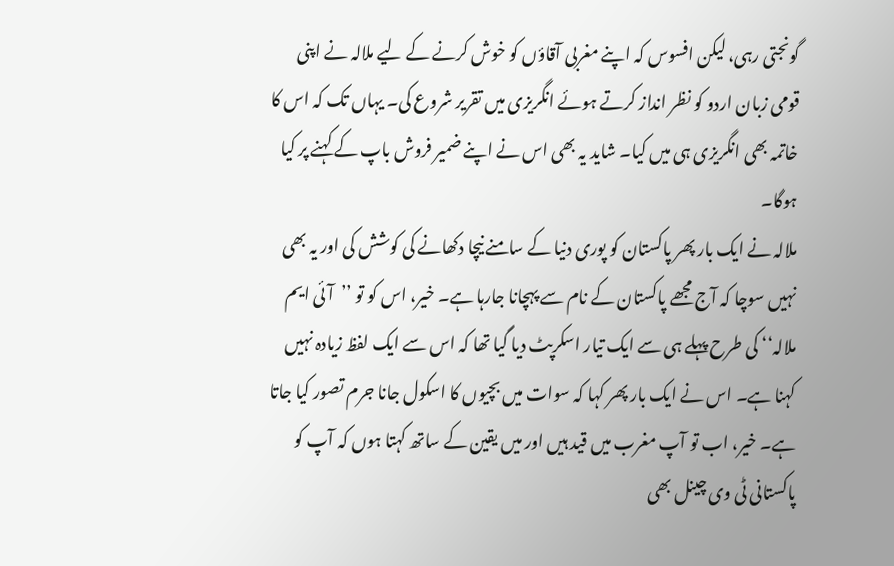گونجتی رہی، لیکن افسوس کہ اپنے مغربی آقاؤں کو خوش کرنے کے لیے ملالہ نے اپنی قومی زبان اردو کو نظر انداز کرتے ہوئے انگریزی میں تقریر شروع کی۔ یہاں تک کہ اس کا خاتمہ بھی انگریزی ہی میں کیا۔ شاید یہ بھی اس نے اپنے ضمیر فروش باپ کے کہنے پر کیا ہوگا۔
ملالہ نے ایک بار پھر پاکستان کو پوری دنیا کے سامنے نیچا دکھانے کی کوشش کی اور یہ بھی نہیں سوچا کہ آج مجھے پاکستان کے نام سے پہچانا جارہا ہے۔ خیر، اس کو تو ’’آئی ایم ملالہ‘‘ کی طرح پہلے ہی سے ایک تیار اسکرپٹ دیا گیا تھا کہ اس سے ایک لفظ زیادہ نہیں کہنا ہے۔ اس نے ایک بار پھر کہا کہ سوات میں بچیوں کا اسکول جانا جرم تصور کیا جاتا ہے۔ خیر، اب تو آپ مغرب میں قید ہیں اور میں یقین کے ساتھ کہتا ہوں کہ آپ کو پاکستانی ٹی وی چینل بھی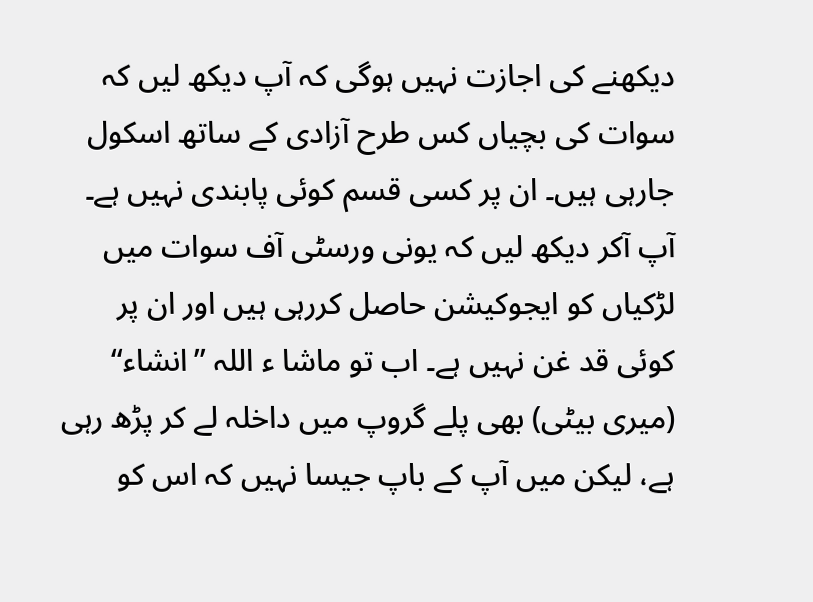دیکھنے کی اجازت نہیں ہوگی کہ آپ دیکھ لیں کہ سوات کی بچیاں کس طرح آزادی کے ساتھ اسکول جارہی ہیں۔ ان پر کسی قسم کوئی پابندی نہیں ہے۔ آپ آکر دیکھ لیں کہ یونی ورسٹی آف سوات میں لڑکیاں کو ایجوکیشن حاصل کررہی ہیں اور ان پر کوئی قد غن نہیں ہے۔ اب تو ماشا ء اللہ ’’انشاء‘‘ (میری بیٹی) بھی پلے گروپ میں داخلہ لے کر پڑھ رہی ہے، لیکن میں آپ کے باپ جیسا نہیں کہ اس کو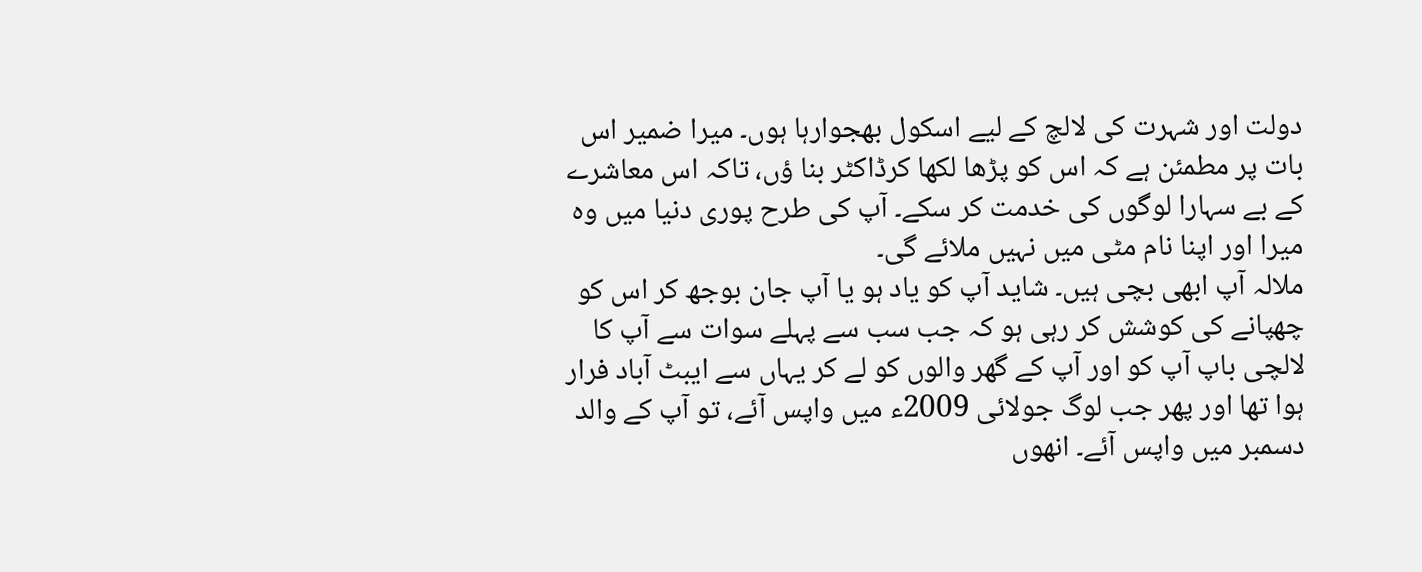دولت اور شہرت کی لالچ کے لیے اسکول بھجوارہا ہوں۔ میرا ضمیر اس بات پر مطمئن ہے کہ اس کو پڑھا لکھا کرڈاکٹر بنا ؤں، تاکہ اس معاشرے کے بے سہارا لوگوں کی خدمت کر سکے۔ آپ کی طرح پوری دنیا میں وہ میرا اور اپنا نام مٹی میں نہیں ملائے گی۔
ملالہ آپ ابھی بچی ہیں۔ شاید آپ کو یاد ہو یا آپ جان بوجھ کر اس کو چھپانے کی کوشش کر رہی ہو کہ جب سب سے پہلے سوات سے آپ کا لالچی باپ آپ کو اور آپ کے گھر والوں کو لے کر یہاں سے ایبٹ آباد فرار ہوا تھا اور پھر جب لوگ جولائی 2009ء میں واپس آئے، تو آپ کے والد دسمبر میں واپس آئے۔ انھوں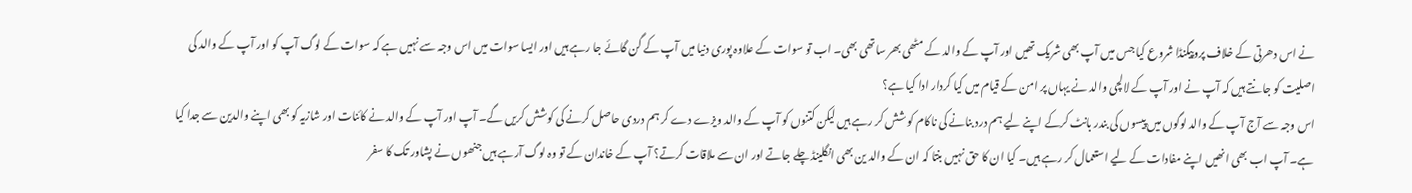نے اس دھرتی کے خلاف پروپیگنڈا شروع کیا جس میں آپ بھی شریک تھیں اور آپ کے والد کے مٹھی بھر ساتھی بھی۔ اب تو سوات کے علاوہ پوری دنیا میں آپ کے گن گائے جا رہے ہیں اور ایسا سوات میں اس وجہ سے نہیں ہے کہ سوات کے لوگ آپ کو اور آپ کے والد کی اصلیت کو جانتے ہیں کہ آپ نے اور آپ کے لالچی والد نے یہاں پر امن کے قیام میں کیا کردار ادا کیا ہے؟
اس وجہ سے آج آپ کے والد لوگوں میں پیسوں کی بندر بانٹ کرکے اپنے لیے ہم درد بنانے کی ناکام کو شش کر رہے ہیں لیکن کتنوں کو آپ کے والد ویزے دے کر ہم دردی حاصل کرنے کی کوشش کریں گے۔ آپ اور آپ کے والد نے کائنات اور شازیہ کو بھی اپنے والدین سے جدا کیا ہے۔ آپ اب بھی انھیں اپنے مفادات کے لیے استعمال کر رہے ہیں۔ کیا ان کا حق نہیں بنتا کہ ان کے والد ین بھی انگلینڈ چلے جاتے اور ان سے ملاقات کرتے؟ آپ کے خاندان کے تو وہ لوگ آرہے ہیں جنھوں نے پشاور تک کا سفر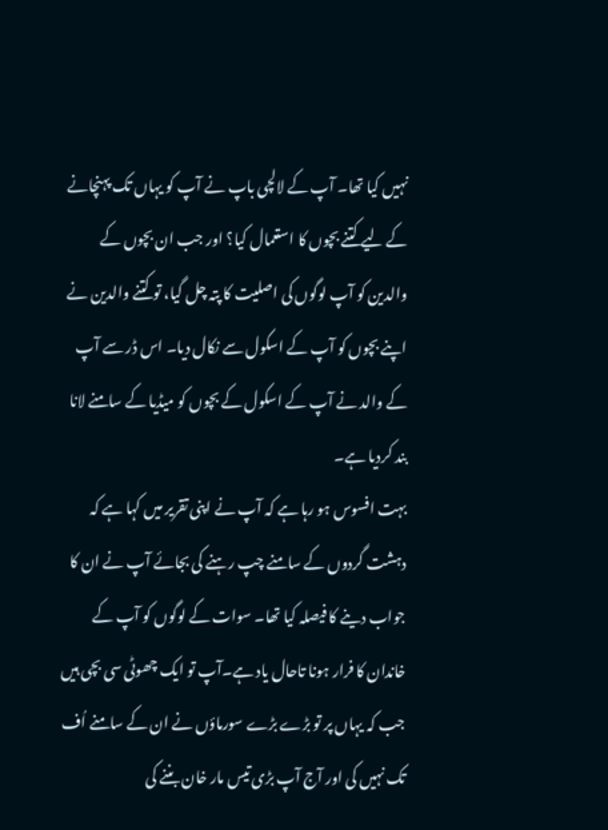نہیں کیا تھا۔ آپ کے لالچی باپ نے آپ کو یہاں تک پہنچانے کے لیے کتنے بچوں کا استعمال کیا؟ اور جب ان بچوں کے والدین کو آپ لوگوں کی اصلیت کا پتہ چل گیا، تو کتنے والدین نے اپنے بچوں کو آپ کے اسکول سے نکال دیا۔ اس ڈر سے آپ کے والد نے آپ کے اسکول کے بچوں کو میڈیا کے سامنے لانا بند کردیا ہے۔
بہت افسوس ہو رہا ہے کہ آپ نے اپنی تقریر میں کہا ہے کہ دہشت گردوں کے سامنے چپ رہنے کی بجائے آپ نے ان کا جواب دینے کا فیصلہ کیا تھا۔ سوات کے لوگوں کو آپ کے خاندان کا فرار ہونا تاحال یاد ہے۔آپ تو ایک چھوٹی سی بچی ہیں جب کہ یہاں پر تو بڑے بڑے سورماؤں نے ان کے سامنے اُف تک نہیں کی اور آج آپ بڑی تیس مار خان بننے کی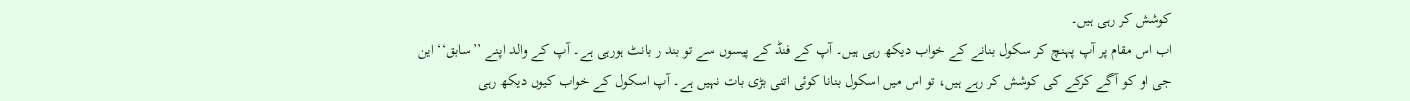کوشش کر رہی ہیں۔
اب اس مقام پر آپ پہنچ کر سکول بنانے کے خواب دیکھ رہی ہیں۔ آپ کے فنڈ کے پیسوں سے تو بند ر بانٹ ہورہی ہے۔ آپ کے والد اپنے ’’سابق‘‘ این جی او کو آگے کرکے کی کوشش کر رہے ہیں، تو اس میں اسکول بنانا کوئی اتنی بڑی بات نہیں ہے۔ آپ اسکول کے خواب کیوں دیکھ رہی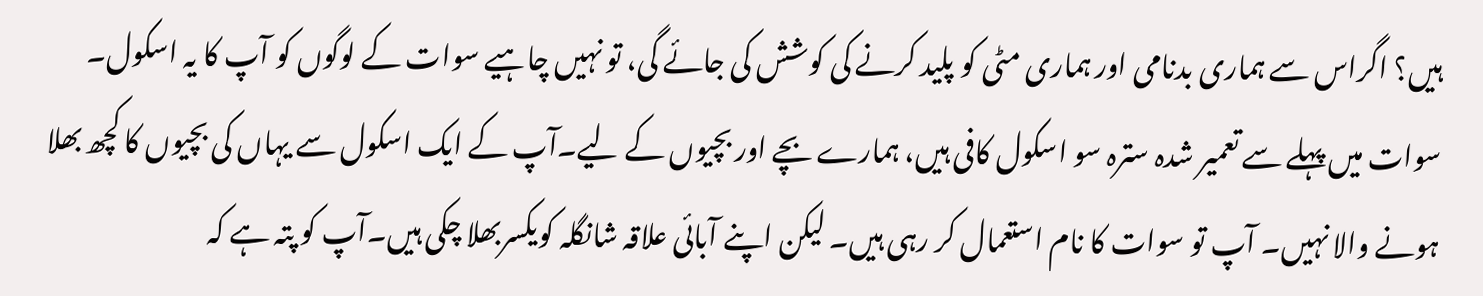ہیں؟ اگراس سے ہماری بدنامی اور ہماری مٹی کو پلید کرنے کی کوشش کی جائے گی، تو نہیں چاہیے سوات کے لوگوں کو آپ کا یہ اسکول۔ سوات میں پہلے سے تعمیر شدہ سترہ سو اسکول کافی ہیں، ہمارے بچے اور بچیوں کے لیے۔آپ کے ایک اسکول سے یہاں کی بچیوں کا کچھ بھلا ہونے والا نہیں۔ آپ تو سوات کا نام استعمال کر رہی ہیں۔ لیکن اپنے آبائی علاقہ شانگلہ کویکسربھلا چکی ہیں۔آپ کو پتہ ہے کہ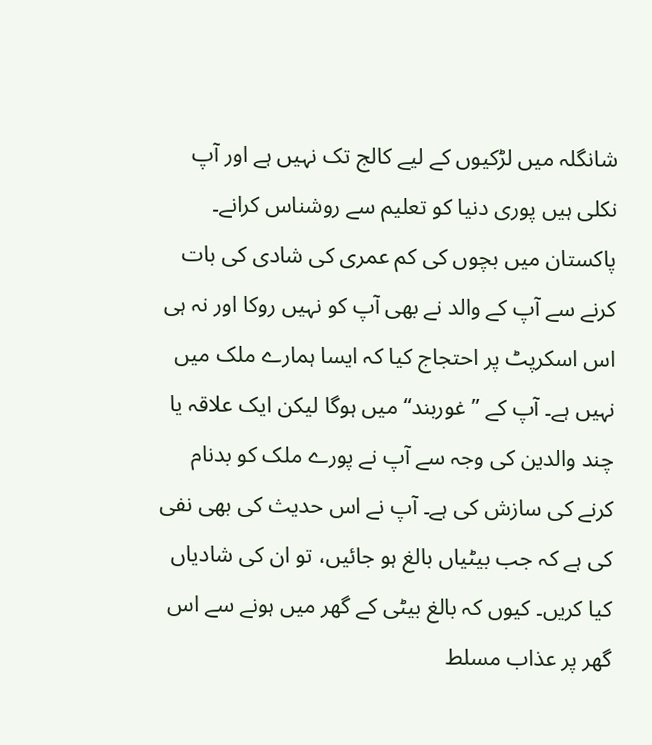شانگلہ میں لڑکیوں کے لیے کالج تک نہیں ہے اور آپ نکلی ہیں پوری دنیا کو تعلیم سے روشناس کرانے۔
پاکستان میں بچوں کی کم عمری کی شادی کی بات کرنے سے آپ کے والد نے بھی آپ کو نہیں روکا اور نہ ہی اس اسکرپٹ پر احتجاج کیا کہ ایسا ہمارے ملک میں نہیں ہے۔ آپ کے ’’غوربند‘‘ میں ہوگا لیکن ایک علاقہ یا چند والدین کی وجہ سے آپ نے پورے ملک کو بدنام کرنے کی سازش کی ہے۔ آپ نے اس حدیث کی بھی نفی کی ہے کہ جب بیٹیاں بالغ ہو جائیں، تو ان کی شادیاں کیا کریں۔ کیوں کہ بالغ بیٹی کے گھر میں ہونے سے اس گھر پر عذاب مسلط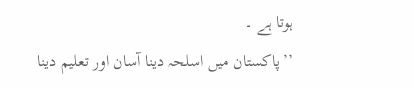ہوتا ہے ۔
’’پاکستان میں اسلحہ دینا آسان اور تعلیم دینا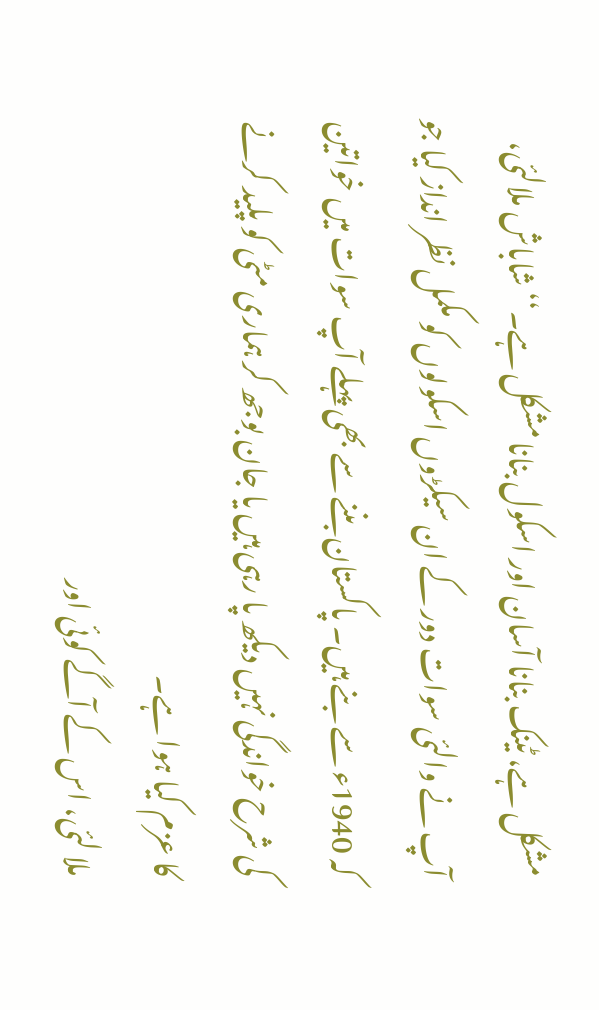مشکل ہے، ٹینک بنانا آسان اور اسکول بنانا مشکل ہے۔‘‘ شاباش ملالئی، آپ نے والئی سوات دور کے ان سیکڑوں اسکولوں کو مکمل نظر انداز کیا جو کہ 1940ء سے بنے ہیں۔ پاکستان بننے سے بھی پہلے آپ سوات میں خواتین کی شرح خواندگی نہیں دیکھ پا رہی ہیں یا جان بوجھ کر ہماری مٹی کو پلید کرنے کا عزم کیا ہوا ہے۔
ملا لئی، اس کے آگے کوئی اور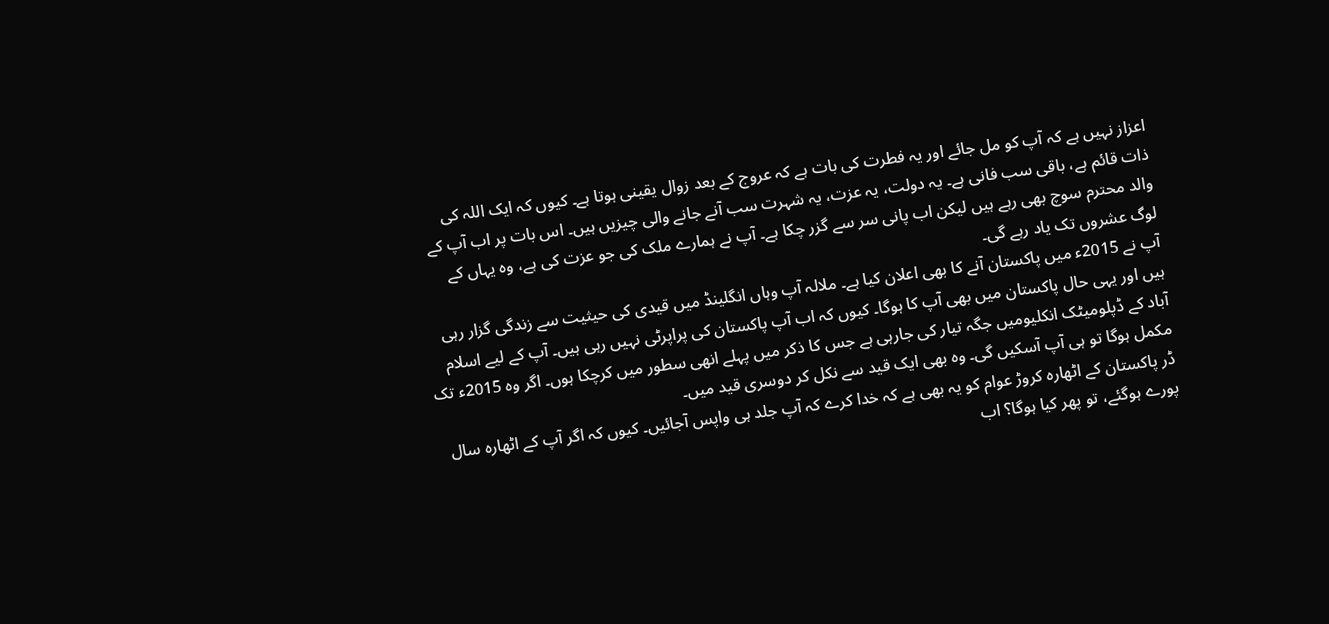اعزاز نہیں ہے کہ آپ کو مل جائے اور یہ فطرت کی بات ہے کہ عروج کے بعد زوال یقینی ہوتا ہے۔ کیوں کہ ایک اللہ کی ذات قائم ہے، باقی سب فانی ہے۔ یہ دولت، یہ عزت، یہ شہرت سب آنے جانے والی چیزیں ہیں۔ اس بات پر اب آپ کے والد محترم سوچ بھی رہے ہیں لیکن اب پانی سر سے گزر چکا ہے۔ آپ نے ہمارے ملک کی جو عزت کی ہے، وہ یہاں کے لوگ عشروں تک یاد رہے گی۔
آپ نے 2015ء میں پاکستان آنے کا بھی اعلان کیا ہے۔ ملالہ آپ وہاں انگلینڈ میں قیدی کی حیثیت سے زندگی گزار رہی ہیں اور یہی حال پاکستان میں بھی آپ کا ہوگا۔ کیوں کہ اب آپ پاکستان کی پراپرٹی نہیں رہی ہیں۔ آپ کے لیے اسلام آباد کے ڈپلومیٹک انکلیومیں جگہ تیار کی جارہی ہے جس کا ذکر میں پہلے انھی سطور میں کرچکا ہوں۔ اگر وہ 2015ء تک مکمل ہوگا تو ہی آپ آسکیں گی۔ وہ بھی ایک قید سے نکل کر دوسری قید میں۔
ڈر پاکستان کے اٹھارہ کروڑ عوام کو یہ بھی ہے کہ خدا کرے کہ آپ جلد ہی واپس آجائیں۔ کیوں کہ اگر آپ کے اٹھارہ سال پورے ہوگئے، تو پھر کیا ہوگا؟ اب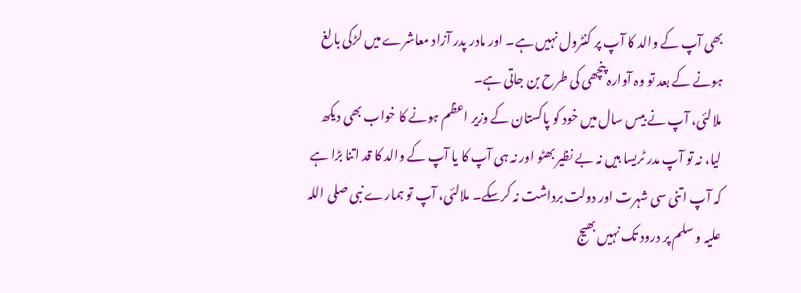بھی آپ کے والد کا آپ پر کنٹرول نہیں ہے۔ اور مادر پدر آزاد معاشرے میں لڑکی بالغ ہونے کے بعد تو وہ آوارہ پنچھی کی طرح بن جاتی ہے۔
ملالئی، آپ نے بیس سال میں خود کو پاکستان کے وزیر اعظم ہونے کا خواب بھی دیکھ لیا، نہ تو آپ مدر ٹریسا ہیں نہ بے نظیر بھٹو اور نہ ہی آپ کا یا آپ کے والد کا قد اتنا بڑا ہے کہ آپ اتنی سی شہرت اور دولت برداشت نہ کرسکے۔ ملالئی، آپ تو ہمارے نبی صلی اللہ علیہ و سلم پر درود تک نہیں بھیج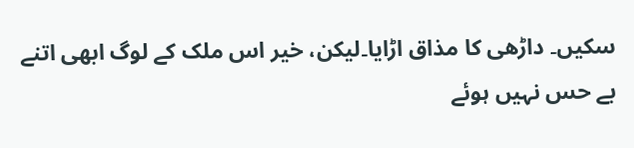سکیں۔ داڑھی کا مذاق اڑایا۔لیکن، خیر اس ملک کے لوگ ابھی اتنے بے حس نہیں ہوئے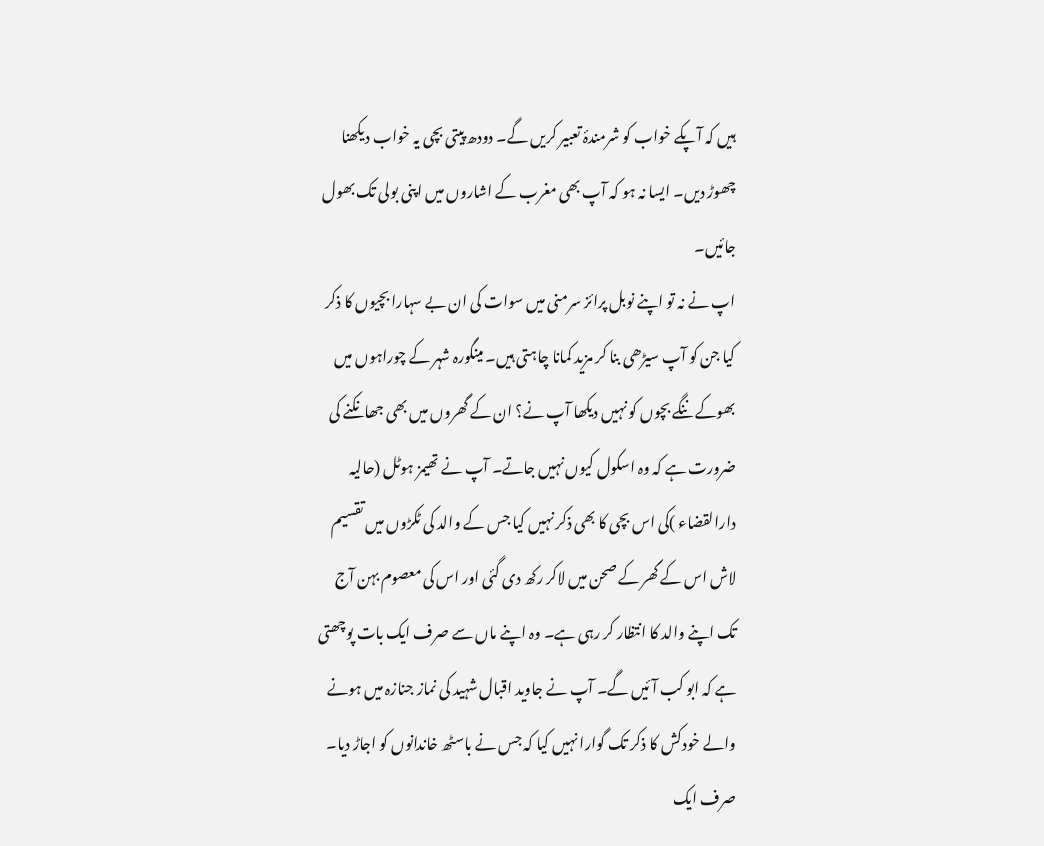ہیں کہ آپکے خواب کو شرمندۂ تعبیر کریں گے۔ دودھ پیتی بچی یہ خواب دیکھنا چھوڑ دیں۔ ایسا نہ ہو کہ آپ بھی مغرب کے اشاروں میں اپنی بولی تک بھول جائیں۔
اپ نے نہ تو اپنے نوبل پرائز سرمنی میں سوات کی ان بے سہارا بچیوں کا ذکر کیا جن کو آپ سیڑھی بنا کر مزید کمانا چاہتی ہیں۔ مینگورہ شہر کے چوراہوں میں بھوکے ننگے بچوں کو نہیں دیکھا آپ نے؟ ان کے گھروں میں بھی جھانکنے کی ضرورت ہے کہ وہ اسکول کیوں نہیں جاتے۔ آپ نے تھیمز ہوٹل (حالیہ دارالقضاء )کی اس بچی کا بھی ذکر نہیں کیا جس کے والد کی ٹکڑوں میں تقسیم لاش اس کے گھر کے صحن میں لاکر رکھ دی گئی اور اس کی معصوم بہن آج تک اپنے والد کا انتظار کر رہی ہے۔ وہ اپنے ماں سے صرف ایک بات پوچھتی ہے کہ ابو کب آئیں گے۔ آپ نے جاوید اقبال شہید کی نماز جنازہ میں ہونے والے خودکش کا ذکر تک گوارا نہیں کیا کہ جس نے باسٹھ خاندانوں کو اجاڑ دیا۔ صرف ایک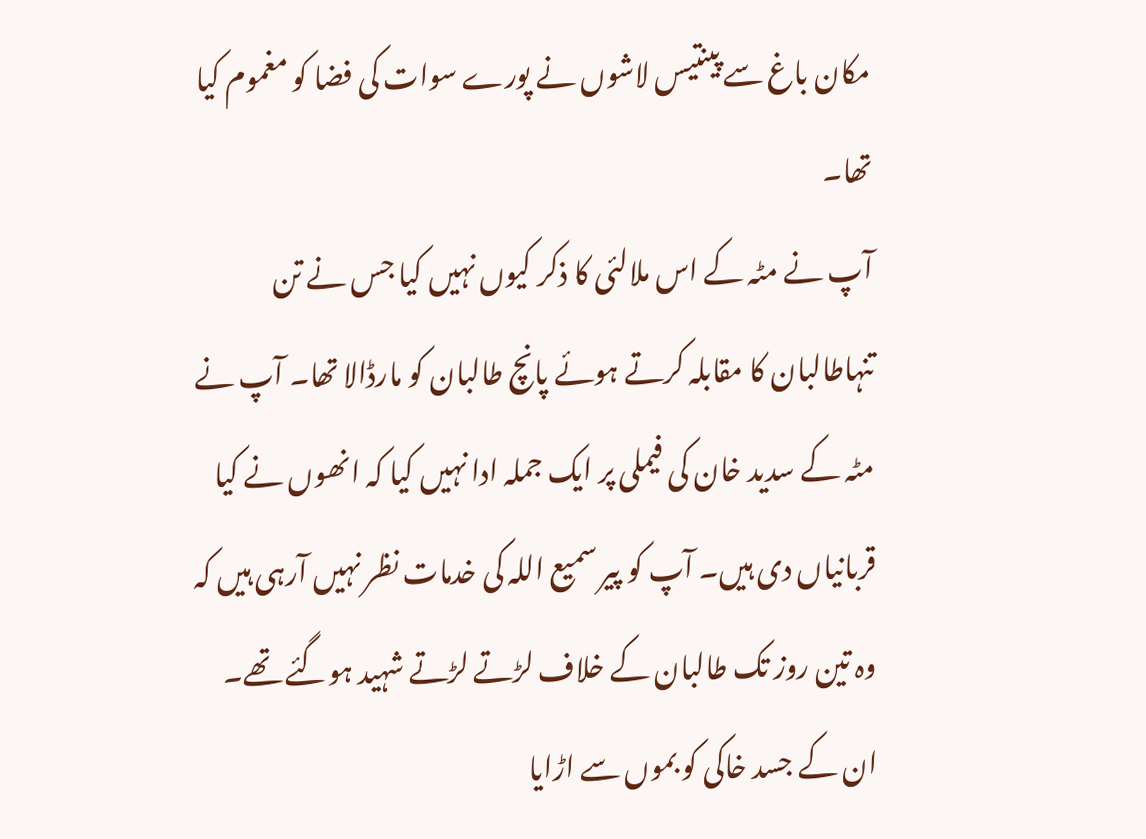مکان باغ سے پینتیس لاشوں نے پورے سوات کی فضا کو مغموم کیا تھا۔
آپ نے مٹہ کے اس ملالئی کا ذکر کیوں نہیں کیا جس نے تن تنہاطالبان کا مقابلہ کرتے ہوئے پانچ طالبان کو مارڈالا تھا۔ آپ نے مٹہ کے سدید خان کی فیملی پر ایک جملہ ادا نہیں کیا کہ انھوں نے کیا قربانیاں دی ہیں۔ آپ کو پیر سمیع اللہ کی خدمات نظر نہیں آرہی ہیں کہ وہ تین روز تک طالبان کے خلاف لڑتے لڑتے شہید ہوگئے تھے۔ ان کے جسد خاکی کو بموں سے اڑایا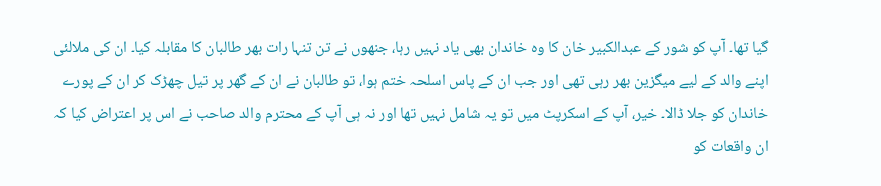گیا تھا۔ آپ کو شور کے عبدالکبیر خان کا وہ خاندان بھی یاد نہیں رہا، جنھوں نے تن تنہا رات بھر طالبان کا مقابلہ کیا۔ ان کی ملالئی اپنے والد کے لیے میگزین بھر رہی تھی اور جب ان کے پاس اسلحہ ختم ہوا، تو طالبان نے ان کے گھر پر تیل چھڑک کر ان کے پورے خاندان کو جلا ڈالا۔ خیر، آپ کے اسکرپٹ میں تو یہ شامل نہیں تھا اور نہ ہی آپ کے محترم والد صاحب نے اس پر اعتراض کیا کہ ان واقعات کو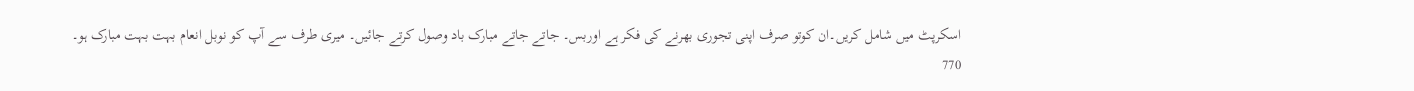اسکرپٹ میں شامل کریں۔ان کوتو صرف اپنی تجوری بھرنے کی فکر ہے اوربس۔ جاتے جاتے مبارک باد وصول کرتے جائیں۔ میری طرف سے آپ کو نوبل انعام بہت بہت مبارک ہو۔
770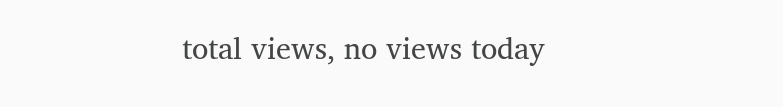total views, no views today